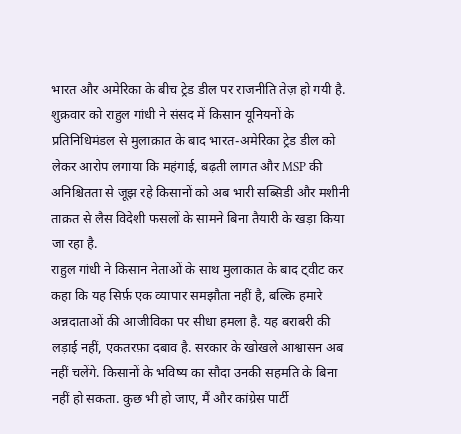भारत और अमेरिका के बीच ट्रेड डील पर राजनीति तेज़ हो गयी है. शुक्रवार को राहुल गांधी ने संसद में किसान यूनियनों के प्रतिनिधिमंडल से मुलाक़ात के बाद भारत-अमेरिका ट्रेड डील को लेकर आरोप लगाया कि महंगाई, बढ़ती लागत और MSP की अनिश्चितता से जूझ रहे किसानों को अब भारी सब्सिडी और मशीनी ताक़त से लैस विदेशी फसलों के सामने बिना तैयारी के खड़ा किया जा रहा है.
राहुल गांधी ने किसान नेताओं के साथ मुलाकात के बाद ट्वीट कर कहा कि यह सिर्फ़ एक व्यापार समझौता नहीं है, बल्कि हमारे अन्नदाताओं की आजीविका पर सीधा हमला है. यह बराबरी की लड़ाई नहीं, एकतरफ़ा दबाव है. सरकार के खोखले आश्वासन अब नहीं चलेंगे. किसानों के भविष्य का सौदा उनकी सहमति के बिना नहीं हो सकता. कुछ भी हो जाए, मैं और कांग्रेस पार्टी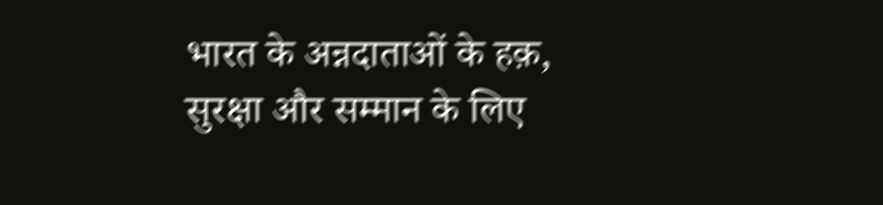भारत के अन्नदाताओं के हक़, सुरक्षा और सम्मान के लिए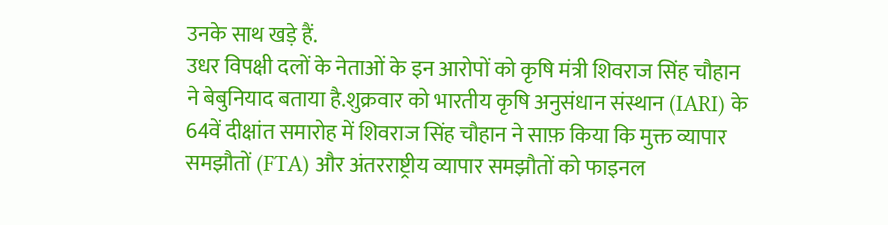उनके साथ खड़े हैं.
उधर विपक्षी दलों के नेताओं के इन आरोपों को कृषि मंत्री शिवराज सिंह चौहान ने बेबुनियाद बताया है.शुक्रवार को भारतीय कृषि अनुसंधान संस्थान (IARI) के 64वें दीक्षांत समारोह में शिवराज सिंह चौहान ने साफ़ किया कि मुक्त व्यापार समझौतों (FTA) और अंतरराष्ट्रीय व्यापार समझौतों को फाइनल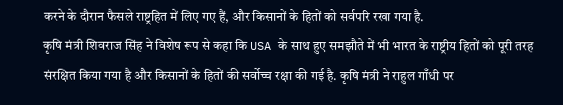करने के दौरान फैसले राष्ट्रहित में लिए गए हैं, और किसानों के हितों को सर्वपरि रखा गया है.
कृषि मंत्री शिवराज सिंह ने विशेष रूप से कहा कि USA के साथ हुए समझौते में भी भारत के राष्ट्रीय हितों को पूरी तरह संरक्षित किया गया है और किसानों के हितों की सर्वोच्च रक्षा की गई है. कृषि मंत्री ने राहुल गाँधी पर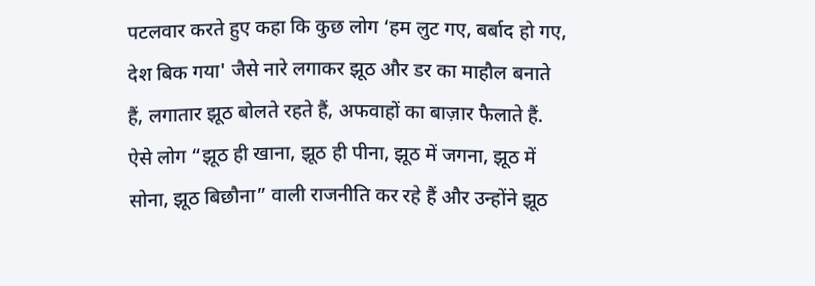पटलवार करते हुए कहा कि कुछ लोग ‘हम लुट गए, बर्बाद हो गए, देश बिक गया' जैसे नारे लगाकर झूठ और डर का माहौल बनाते हैं, लगातार झूठ बोलते रहते हैं, अफवाहों का बाज़ार फैलाते हैं. ऐसे लोग “झूठ ही खाना, झूठ ही पीना, झूठ में जगना, झूठ में सोना, झूठ बिछौना” वाली राजनीति कर रहे हैं और उन्होंने झूठ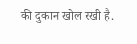की दुकान खोल रखी है.